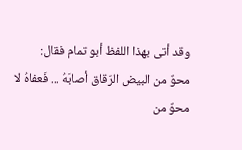وقد أتى بهذا اللفظ أبو تمام فقال:
محوٌ من البيض الرّقاق أصابَهُ ... فَعفاهُ لا محوٌ من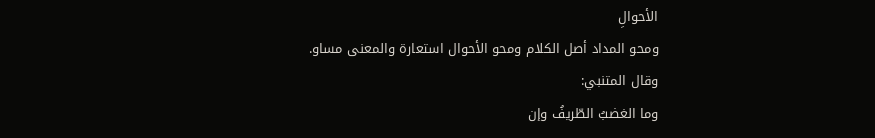الأحوالِ
ومحو المداد أصل الكلام ومحو الأحوال استعارة والمعنى مساو.
وقال المتنبي:
وما الغضبُ الطّريفُ وإن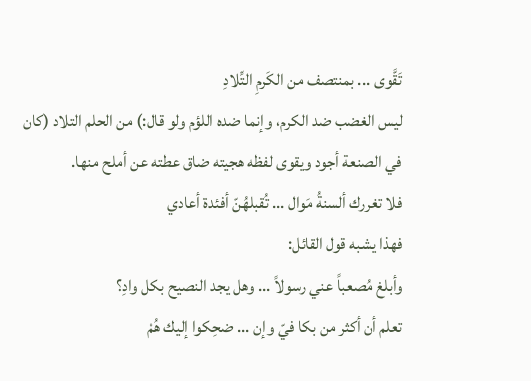تَقَّوى ... بمنتصف من الكَرمِ التِّلادِ
ليس الغضب ضد الكرم، وإنما ضده اللؤم ولو قال:) من الحلم التلاد (كان في الصنعة أجود ويقوى لفظه هجيته ضاق عطته عن أملح منها.
فلا تغررك ألسنةُ مَوال ... تُقبلهُنّ أفئدة أعادي
فهذا يشبه قول القائل:
وأبلغ مُصعباً عني رسولاً ... وهل يجد النصيح بكل وادِ؟
تعلم أن أكثر من بكا فيّ وإن ... ضحِكوا إليك هُمْ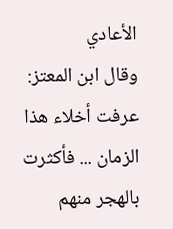الأعادي
وقال ابن المعتز:
عرفت أخلاء هذا الزمان ... فأكثرت بالهجر منهم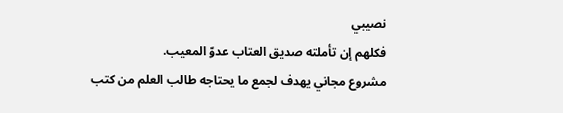نصيبي
فكلهم إن تأملته صديق العتاب عدوّ المعيب.
مشروع مجاني يهدف لجمع ما يحتاجه طالب العلم من كتب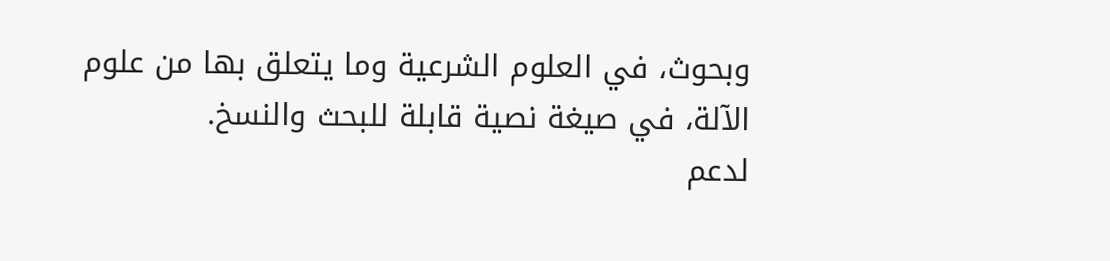وبحوث، في العلوم الشرعية وما يتعلق بها من علوم الآلة، في صيغة نصية قابلة للبحث والنسخ.
لدعم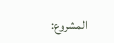المشروع: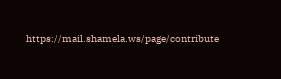https://mail.shamela.ws/page/contribute